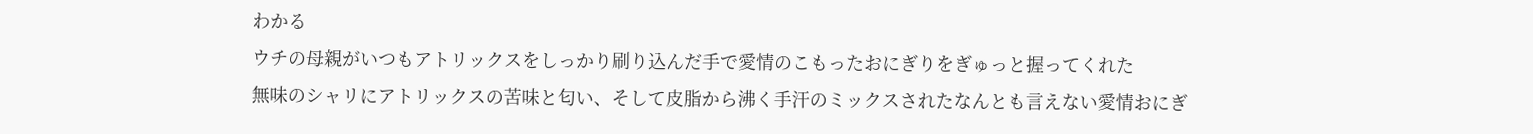わかる
ウチの母親がいつもアトリックスをしっかり刷り込んだ手で愛情のこもったおにぎりをぎゅっと握ってくれた
無味のシャリにアトリックスの苦味と匂い、そして皮脂から沸く手汗のミックスされたなんとも言えない愛情おにぎ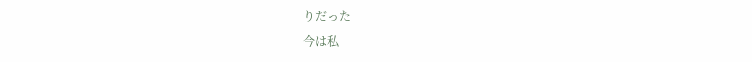りだった
今は私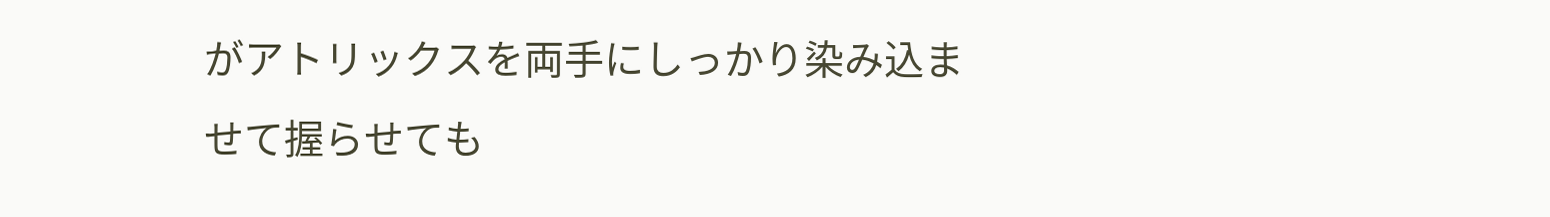がアトリックスを両手にしっかり染み込ませて握らせても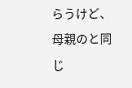らうけど、母親のと同じ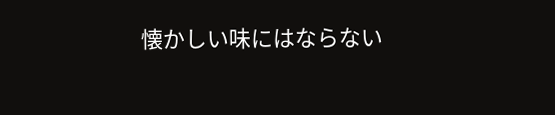懐かしい味にはならない